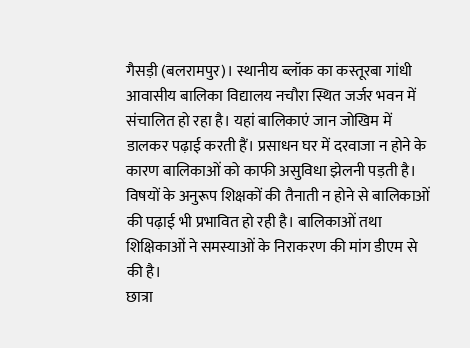गैसड़ी (बलरामपुर)। स्थानीय ब्लॉक का कस्तूरबा गांधी आवासीय बालिका विद्यालय नचौरा स्थित जर्जर भवन में संचालित हो रहा है। यहां बालिकाएं जान जोखिम में डालकर पढ़ाई करती हैं। प्रसाधन घर में दरवाजा न होने के कारण बालिकाओं को काफी असुविधा झेलनी पड़ती है। विषयों के अनुरूप शिक्षकों की तैनाती न होने से बालिकाओं की पढ़ाई भी प्रभावित हो रही है। बालिकाओं तथा शिक्षिकाओं ने समस्याओं के निराकरण की मांग डीएम से की है।
छात्रा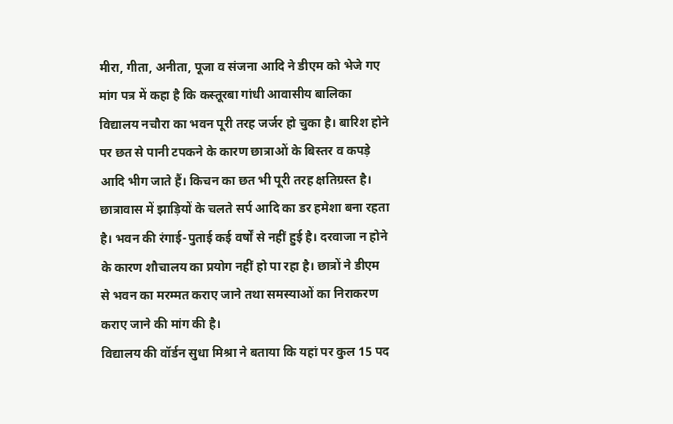मीरा, गीता, अनीता, पूजा व संजना आदि ने डीएम को भेजे गए मांग पत्र में कहा है कि कस्तूरबा गांधी आवासीय बालिका विद्यालय नचौरा का भवन पूरी तरह जर्जर हो चुका है। बारिश होने पर छत से पानी टपकने के कारण छात्राओं के बिस्तर व कपड़े आदि भीग जाते हैं। किचन का छत भी पूरी तरह क्षतिग्रस्त है।
छात्रावास में झाड़ियों के चलते सर्प आदि का डर हमेशा बना रहता है। भवन की रंगाई-पुताई कई वर्षों से नहीं हुई है। दरवाजा न होने के कारण शौचालय का प्रयोग नहीं हो पा रहा है। छात्रों ने डीएम से भवन का मरम्मत कराए जाने तथा समस्याओं का निराकरण कराए जाने की मांग की है।
विद्यालय की वॉर्डन सुधा मिश्रा ने बताया कि यहां पर कुल 15 पद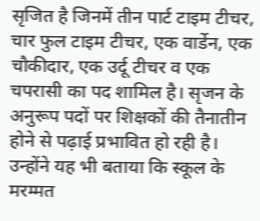सृजित है जिनमें तीन पार्ट टाइम टीचर, चार फुल टाइम टीचर, एक वार्डेन, एक चौकीदार, एक उर्दू टीचर व एक चपरासी का पद शामिल है। सृजन के अनुरूप पदों पर शिक्षकों की तैनातीन होने से पढ़ाई प्रभावित हो रही है। उन्होंने यह भी बताया कि स्कूल के मरम्मत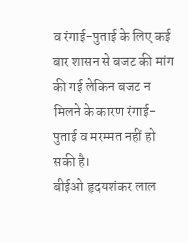व रंगाई-पुताई के लिए कई बार शासन से बजट की मांग की गई लेकिन बजट न मिलने के कारण रंगाई-पुताई व मरम्मत नहीं हो सकी है।
बीईओ हृदयशंकर लाल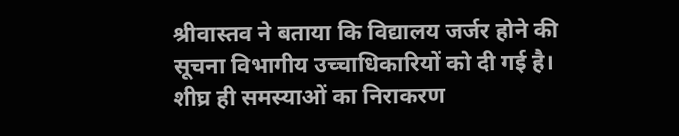श्रीवास्तव ने बताया कि विद्यालय जर्जर होने की सूचना विभागीय उच्चाधिकारियों को दी गई है। शीघ्र ही समस्याओं का निराकरण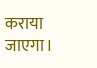कराया जाएगा।